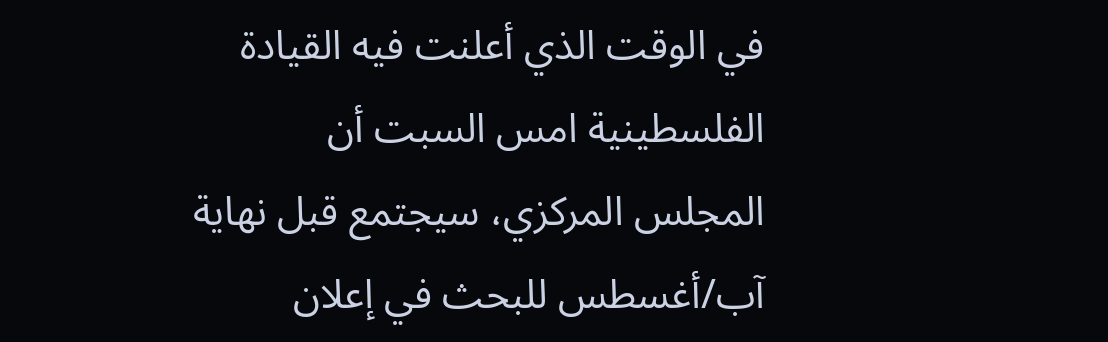في الوقت الذي أعلنت فيه القيادة الفلسطينية امس السبت أن المجلس المركزي، سيجتمع قبل نهاية آب/أغسطس للبحث في إعلان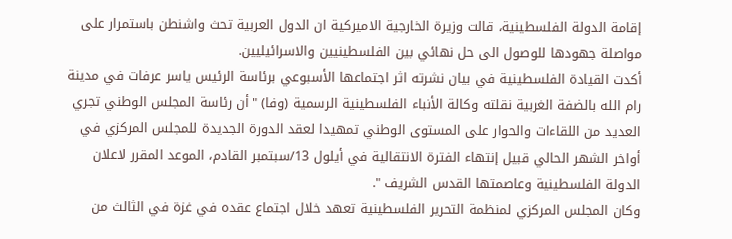إقامة الدولة الفلسطينية، قالت وزيرة الخارجية الاميركية ان الدول العربية تحث واشنطن باستمرار على مواصلة جهودها للوصول الى حل نهائي بين الفلسطينيين والاسرائيليين.
أكدت القيادة الفلسطينية في بيان نشرته اثر اجتماعها الأسبوعي برئاسة الرئيس ياسر عرفات في مدينة رام الله بالضفة الغربية نقلته وكالة الأنباء الفلسطينية الرسمية (وفا) "أن رئاسة المجلس الوطني تجري العديد من اللقاءات والحوار على المستوى الوطني تمهيدا لعقد الدورة الجديدة للمجلس المركزي في أواخر الشهر الحالي قبيل إنتهاء الفترة الانتقالية في أيلول 13/سبتمبر القادم، الموعد المقرر لاعلان الدولة الفلسطينية وعاصمتها القدس الشريف ".
وكان المجلس المركزي لمنظمة التحرير الفلسطينية تعهد خلال اجتماع عقده في غزة في الثالث من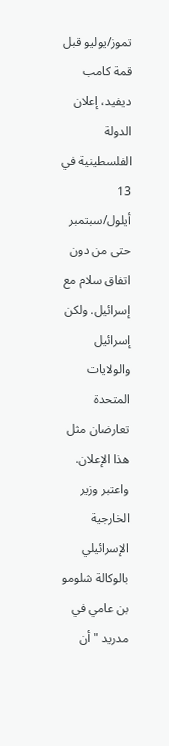تموز/يوليو قبل قمة كامب ديفيد، إعلان الدولة الفلسطينية في 13 أيلول/سبتمبر حتى من دون اتفاق سلام مع إسرائيل. ولكن إسرائيل والولايات المتحدة تعارضان مثل هذا الإعلان.
واعتبر وزير الخارجية الإسرائيلي بالوكالة شلومو بن عامي في مدريد "أن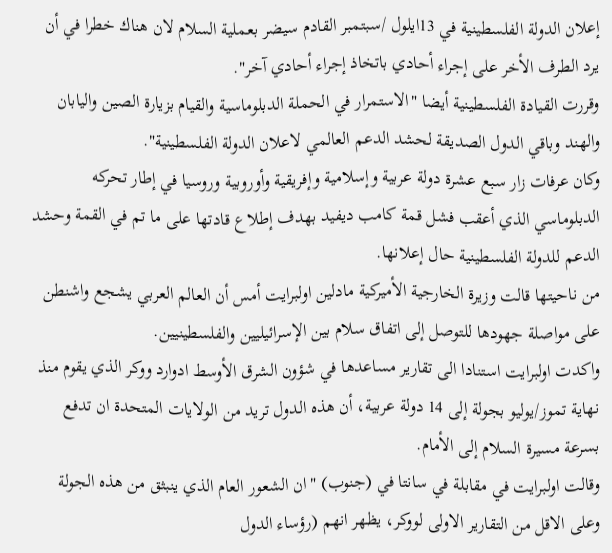إعلان الدولة الفلسطينية في 13ايلول /سبتمبر القادم سيضر بعملية السلام لان هناك خطرا في أن يرد الطرف الأخر على إجراء أحادي باتخاذ إجراء أحادي آخر".
وقررت القيادة الفلسطينية أيضا "الاستمرار في الحملة الدبلوماسية والقيام بزيارة الصين واليابان والهند وباقي الدول الصديقة لحشد الدعم العالمي لاعلان الدولة الفلسطينية".
وكان عرفات زار سبع عشرة دولة عربية وإسلامية وإفريقية وأوروبية وروسيا في إطار تحركه الدبلوماسي الذي أعقب فشل قمة كامب ديفيد بهدف إطلاع قادتها على ما تم في القمة وحشد الدعم للدولة الفلسطينية حال إعلانها.
من ناحيتها قالت وزيرة الخارجية الأميركية مادلين اولبرايت أمس أن العالم العربي يشجع واشنطن على مواصلة جهودها للتوصل إلى اتفاق سلام بين الإسرائيليين والفلسطينيين.
واكدت اولبرايت استنادا الى تقارير مساعدها في شؤون الشرق الأوسط ادوارد ووكر الذي يقوم منذ نهاية تموز/يوليو بجولة إلى 14 دولة عربية، أن هذه الدول تريد من الولايات المتحدة ان تدفع بسرعة مسيرة السلام إلى الأمام.
وقالت اولبرايت في مقابلة في سانتا في (جنوب) "ان الشعور العام الذي ينبثق من هذه الجولة وعلى الاقل من التقارير الاولى لووكر، يظهر انهم (رؤساء الدول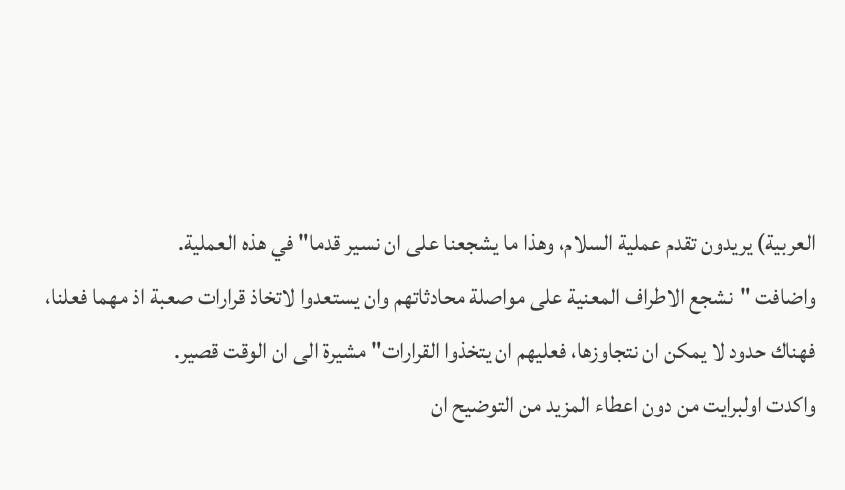العربية) يريدون تقدم عملية السلام، وهذا ما يشجعنا على ان نسير قدما" في هذه العملية.
واضافت "نشجع الاطراف المعنية على مواصلة محادثاتهم وان يستعدوا لاتخاذ قرارات صعبة اذ مهما فعلنا، فهناك حدود لا يمكن ان نتجاوزها، فعليهم ان يتخذوا القرارات" مشيرة الى ان الوقت قصير.
واكدت اولبرايت من دون اعطاء المزيد من التوضيح ان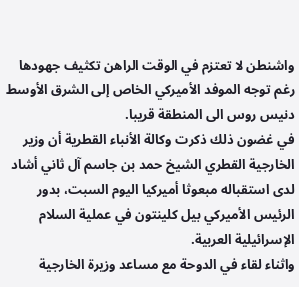واشنطن لا تعتزم في الوقت الراهن تكثيف جهودها رغم توجه الموفد الأميركي الخاص إلى الشرق الأوسط دنيس روس الى المنطقة قريبا.
في غضون ذلك ذكرت وكالة الأنباء القطرية أن وزير الخارجية القطري الشيخ حمد بن جاسم آل ثاني أشاد لدى استقباله مبعوثا أميركيا اليوم السبت، بدور الرئيس الأميركي بيل كلينتون في عملية السلام الإسرائيلية العربية.
واثناء لقاء في الدوحة مع مساعد وزيرة الخارجية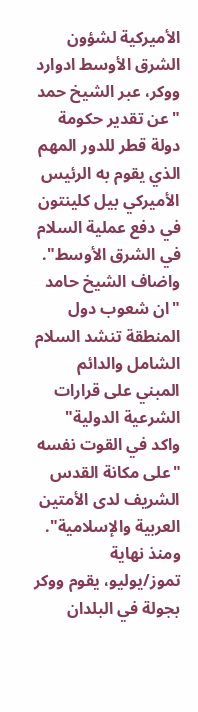الأميركية لشؤون الشرق الأوسط ادوارد ووكر، عبر الشيخ حمد "عن تقدير حكومة دولة قطر للدور المهم الذي يقوم به الرئيس الأميركي بيل كلينتون في دفع عملية السلام في الشرق الأوسط".
واضاف الشيخ حامد "ان شعوب دول المنطقة تنشد السلام الشامل والدائم المبني على قرارات الشرعية الدولية" واكد في القوت نفسه "على مكانة القدس الشريف لدى الأمتين العربية والإسلامية".
ومنذ نهاية تموز/يوليو، يقوم ووكر بجولة في البلدان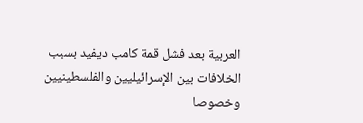العربية بعد فشل قمة كامب ديفيد بسبب الخلافات بين الإسرائيليين والفلسطينيين وخصوصا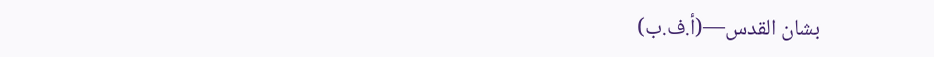بشان القدس—(أ.ف.ب)